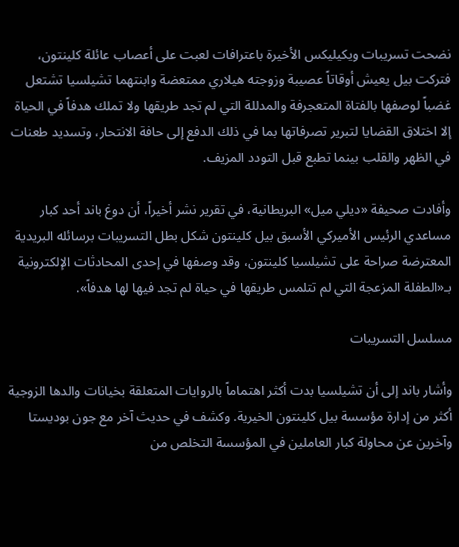نضحت تسريبات ويكيليكس الأخيرة باعترافات لعبت على أعصاب عائلة كلينتون، فتركت بيل يعيش أوقاتاً عصيبة وزوجته هيلاري ممتعضة وابنتهما تشيلسيا تشتعل غضباً لوصفها بالفتاة المتعجرفة والمدللة التي لم تجد طريقها ولا تملك هدفاً في الحياة إلا اختلاق القضايا لتبرير تصرفاتها بما في ذلك الدفع إلى حافة الانتحار، وتسديد طعنات في الظهر والقلب بينما تطبع قبل التودد المزيف.

وأفادت صحيفة «ديلي ميل» البريطانية، في تقرير نشر أخيراً، أن دوغ باند أحد كبار مساعدي الرئيس الأميركي الأسبق بيل كلينتون شكل بطل التسريبات برسائله البريدية المعترضة صراحة على تشيلسيا كلينتون، وقد وصفها في إحدى المحادثات الإلكترونية بـ«الطفلة المزعجة التي لم تتلمس طريقها في حياة لم تجد فيها لها هدفاً».

مسلسل التسريبات

وأشار باند إلى أن تشيلسيا بدت أكثر اهتماماً بالروايات المتعلقة بخيانات والدها الزوجية أكثر من إدارة مؤسسة بيل كلينتون الخيرية. وكشف في حديث آخر مع جون بوديستا وآخرين عن محاولة كبار العاملين في المؤسسة التخلص من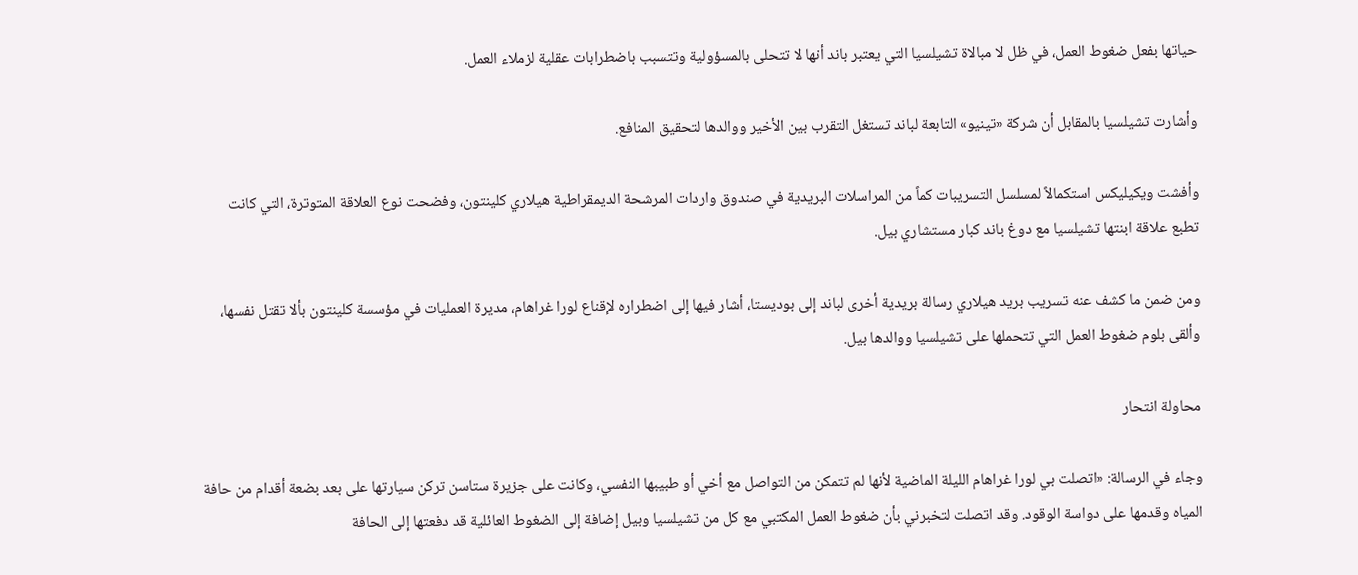حياتها بفعل ضغوط العمل، في ظل لا مبالاة تشيلسيا التي يعتبر باند أنها لا تتحلى بالمسؤولية وتتسبب باضطرابات عقلية لزملاء العمل.

وأشارت تشيلسيا بالمقابل أن شركة «تينيو» التابعة لباند تستغل التقرب بين الأخير ووالدها لتحقيق المنافع.

وأفشت ويكيليكس استكمالاً لمسلسل التسريبات كماً من المراسلات البريدية في صندوق واردات المرشحة الديمقراطية هيلاري كلينتون، وفضحت نوع العلاقة المتوترة، التي كانت تطبع علاقة ابنتها تشيلسيا مع دوغ باند كبار مستشاري بيل.

ومن ضمن ما كشف عنه تسريب بريد هيلاري رسالة بريدية أخرى لباند إلى بوديستا، أشار فيها إلى اضطراره لإقناع لورا غراهام، مديرة العمليات في مؤسسة كلينتون بألا تقتل نفسها، وألقى بلوم ضغوط العمل التي تتحملها على تشيلسيا ووالدها بيل.

محاولة انتحار

وجاء في الرسالة: «اتصلت بي لورا غراهام الليلة الماضية لأنها لم تتمكن من التواصل مع أخي أو طبيبها النفسي، وكانت على جزيرة ستاسن تركن سيارتها على بعد بضعة أقدام من حافة المياه وقدمها على دواسة الوقود. وقد اتصلت لتخبرني بأن ضغوط العمل المكتبي مع كل من تشيلسيا وبيل إضافة إلى الضغوط العائلية قد دفعتها إلى الحافة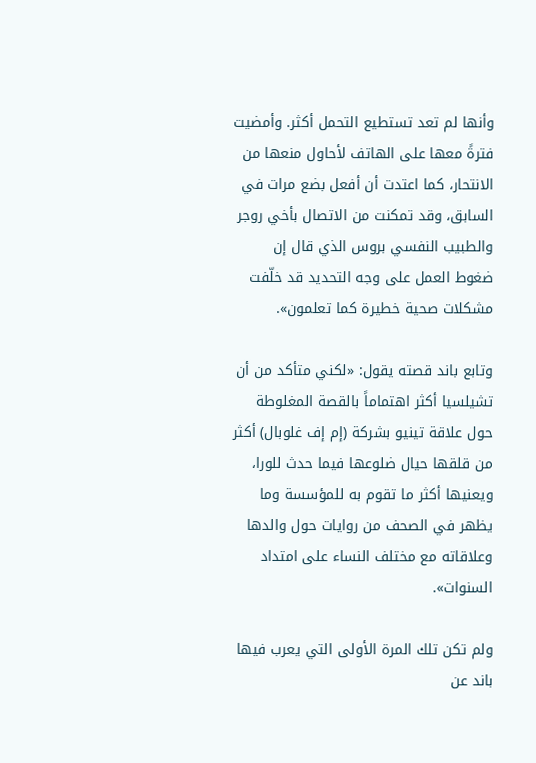وأنها لم تعد تستطيع التحمل أكثر. وأمضيت فترةً معها على الهاتف لأحاول منعها من الانتحار، كما اعتدت أن أفعل بضع مرات في السابق، وقد تمكنت من الاتصال بأخي روجر والطبيب النفسي بروس الذي قال إن ضغوط العمل على وجه التحديد قد خلّفت مشكلات صحية خطيرة كما تعلمون».

وتابع باند قصته يقول: «لكني متأكد من أن تشيلسيا أكثر اهتماماً بالقصة المغلوطة حول علاقة تينيو بشركة (إم إف غلوبال) أكثر من قلقها حيال ضلوعها فيما حدث للورا، ويعنيها أكثر ما تقوم به للمؤسسة وما يظهر في الصحف من روايات حول والدها وعلاقاته مع مختلف النساء على امتداد السنوات».

ولم تكن تلك المرة الأولى التي يعرب فيها باند عن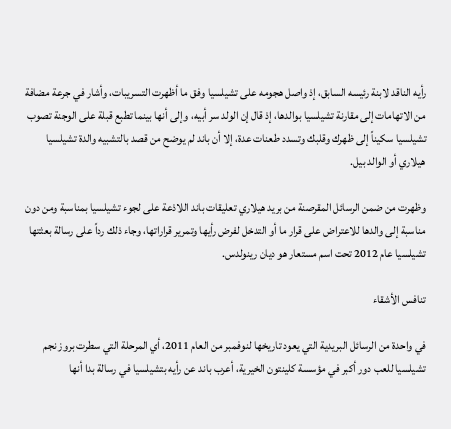رأيه الناقد لابنة رئيسه السابق، إذ واصل هجومه على تشيلسيا وفق ما أظهرت التسريبات، وأشار في جرعة مضافة من الاتهامات إلى مقارنة تشيلسيا بوالدها، إذ قال إن الولد سر أبيه، وإلى أنها بينما تطبع قبلة على الوجنة تصوب تشيلسيا سكيناً إلى ظهرك وقلبك وتسدد طعنات عدة، إلا أن باند لم يوضح من قصد بالتشبيه والدة تشيلسيا هيلاري أو الوالد بيل.

وظهرت من ضمن الرسائل المقرصنة من بريد هيلاري تعليقات باند اللاذعة على لجوء تشيلسيا بمناسبة ومن دون مناسبة إلى والدها للاعتراض على قرار ما أو التدخل لفرض رأيها وتمرير قراراتها، وجاء ذلك رداً على رسالة بعثتها تشيلسيا عام 2012 تحت اسم مستعار هو ديان رينولدس.

تنافس الأشقاء

في واحدة من الرسائل البريدية التي يعود تاريخها لنوفمبر من العام 2011، أي المرحلة التي سطرت بروز نجم تشيلسيا للعب دور أكبر في مؤسسة كلينتون الخيرية، أعرب باند عن رأيه بتشيلسيا في رسالة بدا أنها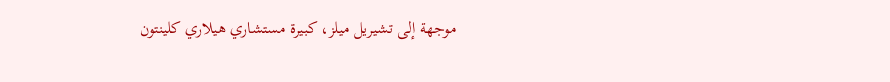موجهة إلى تشيريل ميلز، كبيرة مستشاري هيلاري كلينتون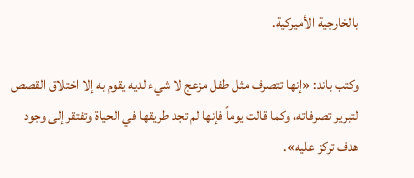بالخارجية الأميركية.

وكتب باند: «إنها تتصرف مثل طفل مزعج لا شيء لديه يقوم به إلا اختلاق القصص لتبرير تصرفاته، وكما قالت يوماً فإنها لم تجد طريقها في الحياة وتفتقر إلى وجود هدف تركز عليه».